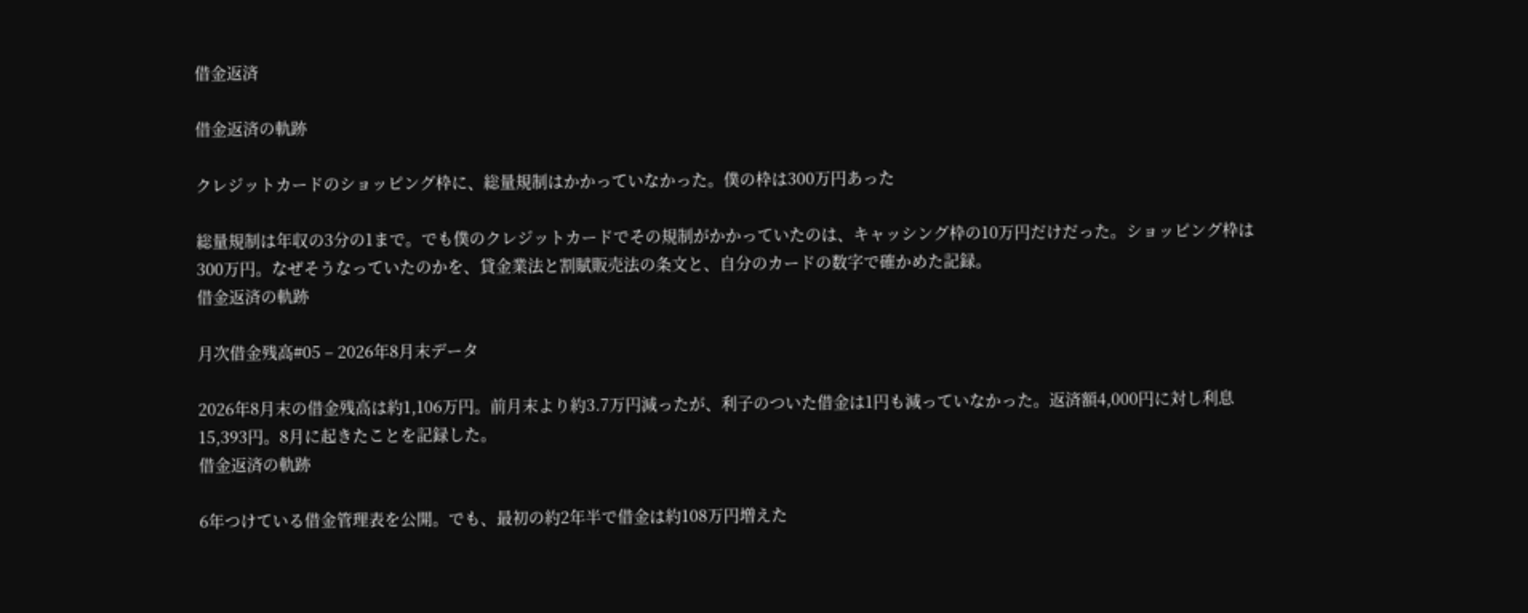借金返済

借金返済の軌跡

クレジットカードのショッピング枠に、総量規制はかかっていなかった。僕の枠は300万円あった

総量規制は年収の3分の1まで。でも僕のクレジットカードでその規制がかかっていたのは、キャッシング枠の10万円だけだった。ショッピング枠は300万円。なぜそうなっていたのかを、貸金業法と割賦販売法の条文と、自分のカードの数字で確かめた記録。
借金返済の軌跡

月次借金残高#05 – 2026年8月末データ

2026年8月末の借金残高は約1,106万円。前月末より約3.7万円減ったが、利子のついた借金は1円も減っていなかった。返済額4,000円に対し利息15,393円。8月に起きたことを記録した。
借金返済の軌跡

6年つけている借金管理表を公開。でも、最初の約2年半で借金は約108万円増えた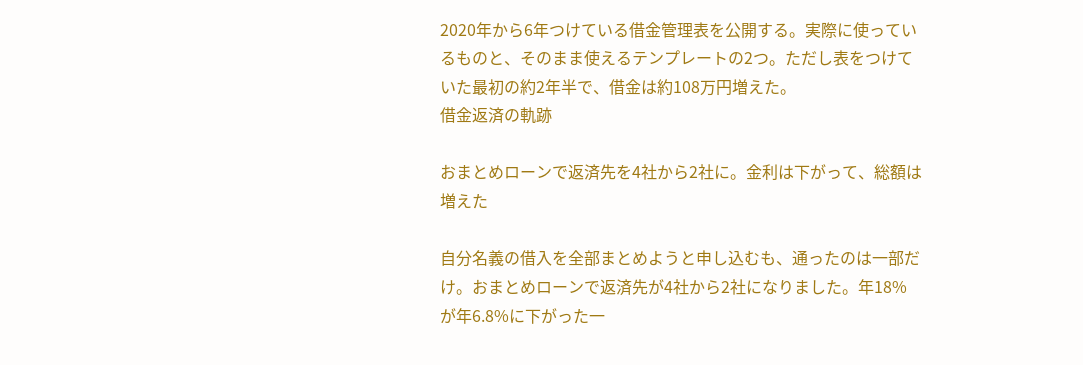2020年から6年つけている借金管理表を公開する。実際に使っているものと、そのまま使えるテンプレートの2つ。ただし表をつけていた最初の約2年半で、借金は約108万円増えた。
借金返済の軌跡

おまとめローンで返済先を4社から2社に。金利は下がって、総額は増えた

自分名義の借入を全部まとめようと申し込むも、通ったのは一部だけ。おまとめローンで返済先が4社から2社になりました。年18%が年6.8%に下がった一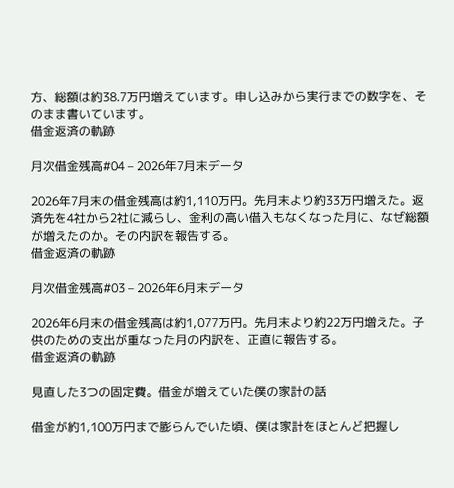方、総額は約38.7万円増えています。申し込みから実行までの数字を、そのまま書いています。
借金返済の軌跡

月次借金残高#04 – 2026年7月末データ

2026年7月末の借金残高は約1,110万円。先月末より約33万円増えた。返済先を4社から2社に減らし、金利の高い借入もなくなった月に、なぜ総額が増えたのか。その内訳を報告する。
借金返済の軌跡

月次借金残高#03 – 2026年6月末データ

2026年6月末の借金残高は約1,077万円。先月末より約22万円増えた。子供のための支出が重なった月の内訳を、正直に報告する。
借金返済の軌跡

見直した3つの固定費。借金が増えていた僕の家計の話

借金が約1,100万円まで膨らんでいた頃、僕は家計をほとんど把握し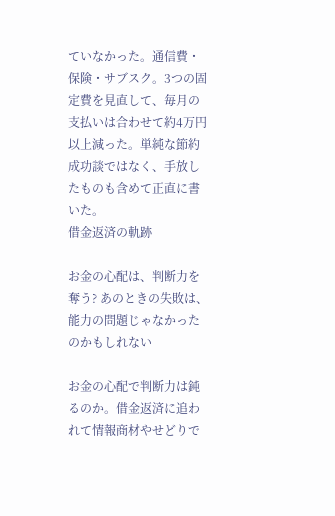ていなかった。通信費・保険・サブスク。3つの固定費を見直して、毎月の支払いは合わせて約4万円以上減った。単純な節約成功談ではなく、手放したものも含めて正直に書いた。
借金返済の軌跡

お金の心配は、判断力を奪う? あのときの失敗は、能力の問題じゃなかったのかもしれない

お金の心配で判断力は鈍るのか。借金返済に追われて情報商材やせどりで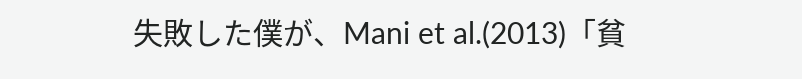失敗した僕が、Mani et al.(2013)「貧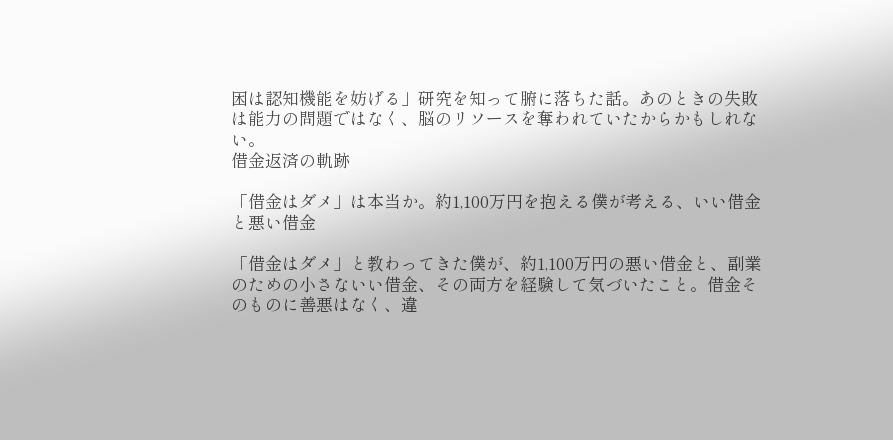困は認知機能を妨げる」研究を知って腑に落ちた話。あのときの失敗は能力の問題ではなく、脳のリソースを奪われていたからかもしれない。
借金返済の軌跡

「借金はダメ」は本当か。約1,100万円を抱える僕が考える、いい借金と悪い借金

「借金はダメ」と教わってきた僕が、約1,100万円の悪い借金と、副業のための小さないい借金、その両方を経験して気づいたこと。借金そのものに善悪はなく、違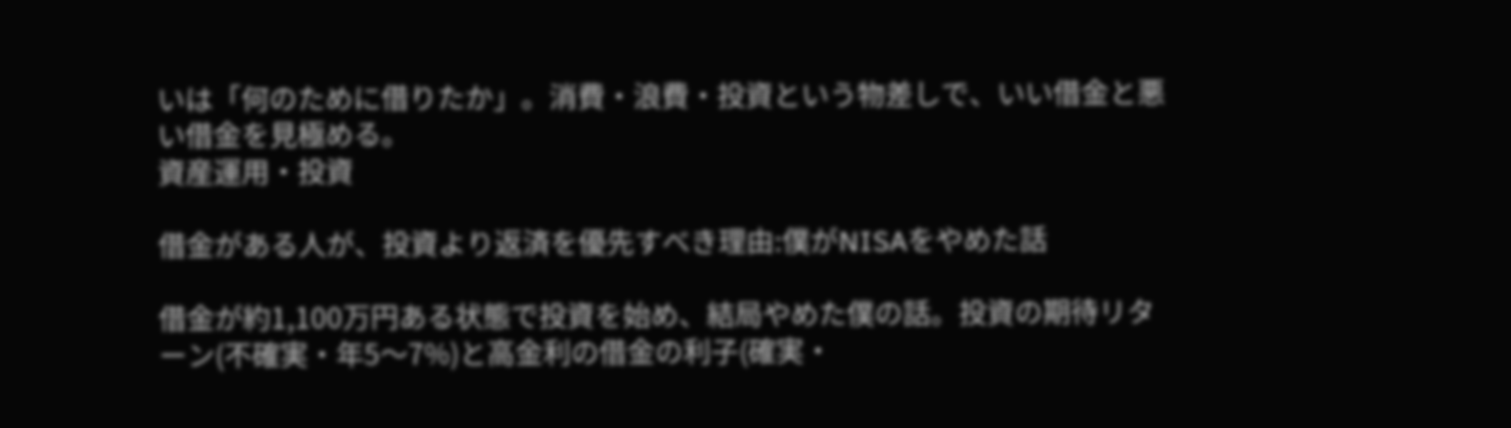いは「何のために借りたか」。消費・浪費・投資という物差しで、いい借金と悪い借金を見極める。
資産運用・投資

借金がある人が、投資より返済を優先すべき理由:僕がNISAをやめた話

借金が約1,100万円ある状態で投資を始め、結局やめた僕の話。投資の期待リターン(不確実・年5〜7%)と高金利の借金の利子(確実・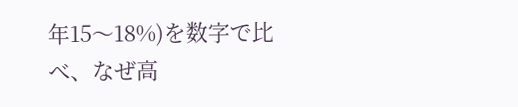年15〜18%)を数字で比べ、なぜ高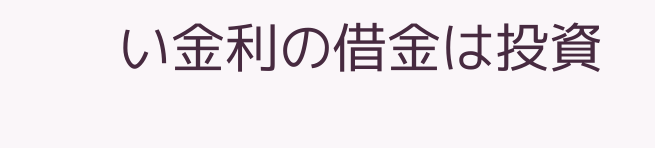い金利の借金は投資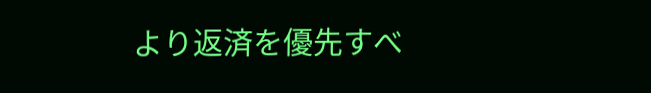より返済を優先すべ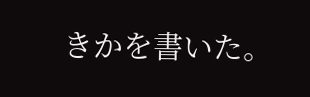きかを書いた。